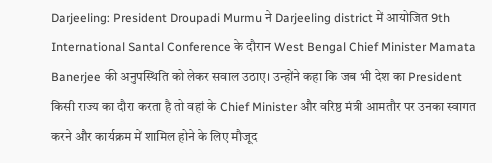Darjeeling: President Droupadi Murmu ने Darjeeling district में आयोजित 9th International Santal Conference के दौरान West Bengal Chief Minister Mamata Banerjee की अनुपस्थिति को लेकर सवाल उठाए। उन्होंने कहा कि जब भी देश का President किसी राज्य का दौरा करता है तो वहां के Chief Minister और वरिष्ठ मंत्री आमतौर पर उनका स्वागत करने और कार्यक्रम में शामिल होने के लिए मौजूद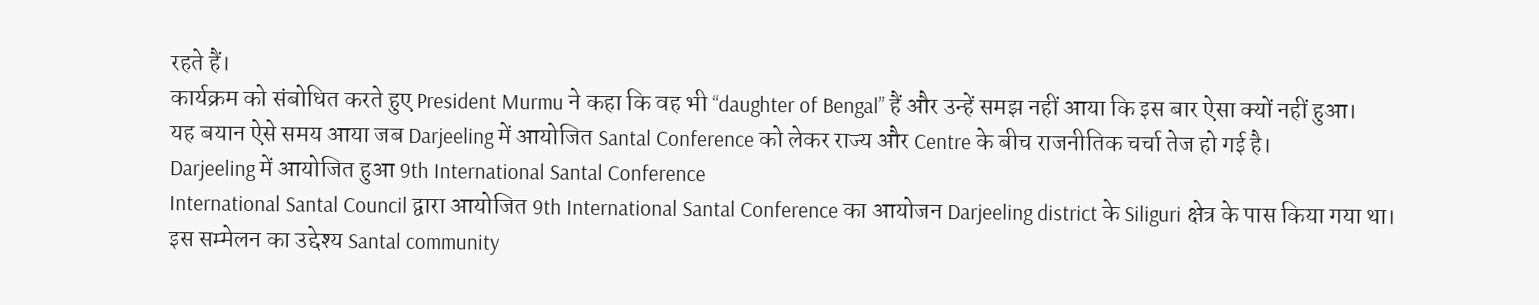रहते हैं।
कार्यक्रम को संबोधित करते हुए President Murmu ने कहा कि वह भी “daughter of Bengal” हैं और उन्हें समझ नहीं आया कि इस बार ऐसा क्यों नहीं हुआ।
यह बयान ऐसे समय आया जब Darjeeling में आयोजित Santal Conference को लेकर राज्य और Centre के बीच राजनीतिक चर्चा तेज हो गई है।
Darjeeling में आयोजित हुआ 9th International Santal Conference
International Santal Council द्वारा आयोजित 9th International Santal Conference का आयोजन Darjeeling district के Siliguri क्षेत्र के पास किया गया था। इस सम्मेलन का उद्देश्य Santal community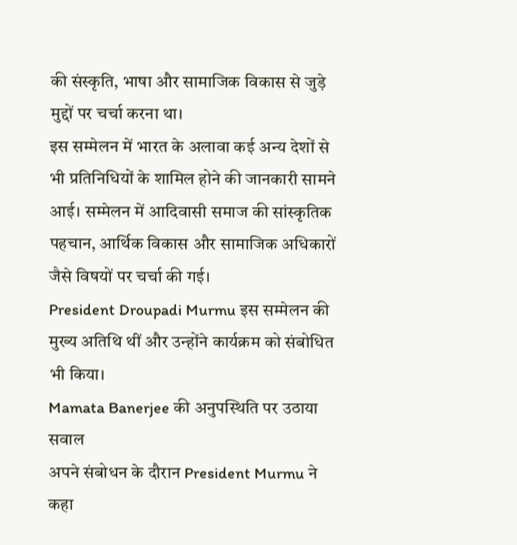की संस्कृति, भाषा और सामाजिक विकास से जुड़े मुद्दों पर चर्चा करना था।
इस सम्मेलन में भारत के अलावा कई अन्य देशों से भी प्रतिनिधियों के शामिल होने की जानकारी सामने आई। सम्मेलन में आदिवासी समाज की सांस्कृतिक पहचान, आर्थिक विकास और सामाजिक अधिकारों जैसे विषयों पर चर्चा की गई।
President Droupadi Murmu इस सम्मेलन की मुख्य अतिथि थीं और उन्होंने कार्यक्रम को संबोधित भी किया।
Mamata Banerjee की अनुपस्थिति पर उठाया सवाल
अपने संबोधन के दौरान President Murmu ने कहा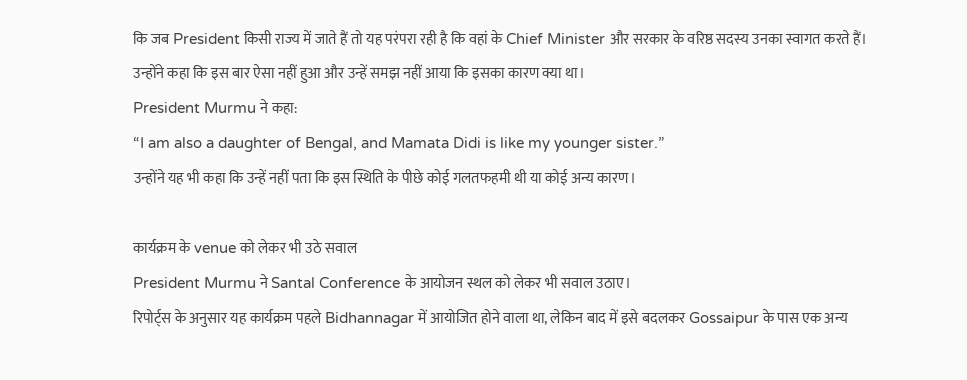कि जब President किसी राज्य में जाते हैं तो यह परंपरा रही है कि वहां के Chief Minister और सरकार के वरिष्ठ सदस्य उनका स्वागत करते हैं।
उन्होंने कहा कि इस बार ऐसा नहीं हुआ और उन्हें समझ नहीं आया कि इसका कारण क्या था।
President Murmu ने कहा:
“I am also a daughter of Bengal, and Mamata Didi is like my younger sister.”
उन्होंने यह भी कहा कि उन्हें नहीं पता कि इस स्थिति के पीछे कोई गलतफहमी थी या कोई अन्य कारण।

कार्यक्रम के venue को लेकर भी उठे सवाल
President Murmu ने Santal Conference के आयोजन स्थल को लेकर भी सवाल उठाए।
रिपोर्ट्स के अनुसार यह कार्यक्रम पहले Bidhannagar में आयोजित होने वाला था, लेकिन बाद में इसे बदलकर Gossaipur के पास एक अन्य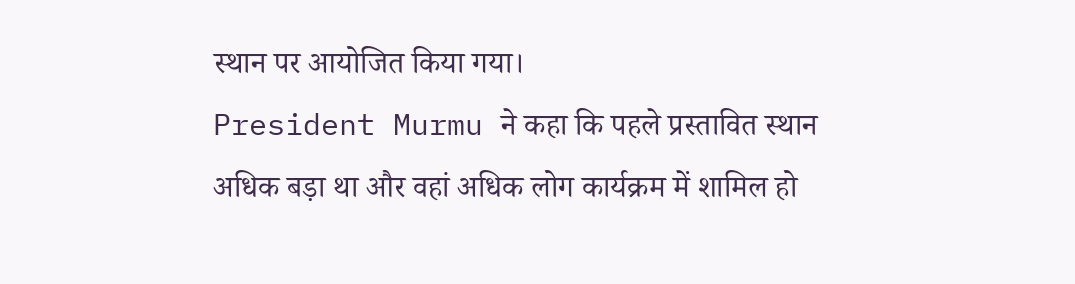स्थान पर आयोजित किया गया।
President Murmu ने कहा कि पहले प्रस्तावित स्थान अधिक बड़ा था और वहां अधिक लोग कार्यक्रम में शामिल हो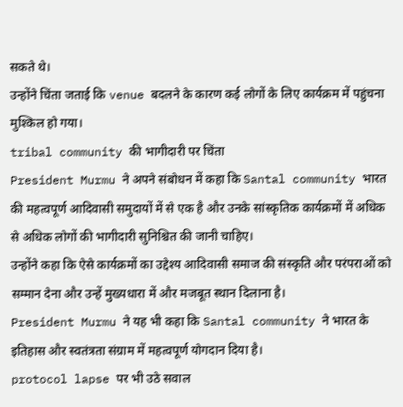सकते थे।
उन्होंने चिंता जताई कि venue बदलने के कारण कई लोगों के लिए कार्यक्रम में पहुंचना मुश्किल हो गया।
tribal community की भागीदारी पर चिंता
President Murmu ने अपने संबोधन में कहा कि Santal community भारत की महत्वपूर्ण आदिवासी समुदायों में से एक है और उनके सांस्कृतिक कार्यक्रमों में अधिक से अधिक लोगों की भागीदारी सुनिश्चित की जानी चाहिए।
उन्होंने कहा कि ऐसे कार्यक्रमों का उद्देश्य आदिवासी समाज की संस्कृति और परंपराओं को सम्मान देना और उन्हें मुख्यधारा में और मजबूत स्थान दिलाना है।
President Murmu ने यह भी कहा कि Santal community ने भारत के इतिहास और स्वतंत्रता संग्राम में महत्वपूर्ण योगदान दिया है।
protocol lapse पर भी उठे सवाल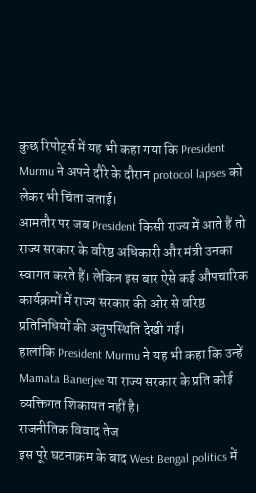कुछ रिपोर्ट्स में यह भी कहा गया कि President Murmu ने अपने दौरे के दौरान protocol lapses को लेकर भी चिंता जताई।
आमतौर पर जब President किसी राज्य में आते हैं तो राज्य सरकार के वरिष्ठ अधिकारी और मंत्री उनका स्वागत करते हैं। लेकिन इस बार ऐसे कई औपचारिक कार्यक्रमों में राज्य सरकार की ओर से वरिष्ठ प्रतिनिधियों की अनुपस्थिति देखी गई।
हालांकि President Murmu ने यह भी कहा कि उन्हें Mamata Banerjee या राज्य सरकार के प्रति कोई व्यक्तिगत शिकायत नहीं है।
राजनीतिक विवाद तेज
इस पूरे घटनाक्रम के बाद West Bengal politics में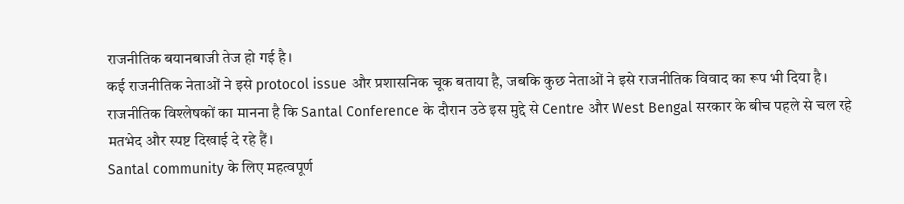राजनीतिक बयानबाजी तेज हो गई है।
कई राजनीतिक नेताओं ने इसे protocol issue और प्रशासनिक चूक बताया है, जबकि कुछ नेताओं ने इसे राजनीतिक विवाद का रूप भी दिया है।
राजनीतिक विश्लेषकों का मानना है कि Santal Conference के दौरान उठे इस मुद्दे से Centre और West Bengal सरकार के बीच पहले से चल रहे मतभेद और स्पष्ट दिखाई दे रहे हैं।
Santal community के लिए महत्वपूर्ण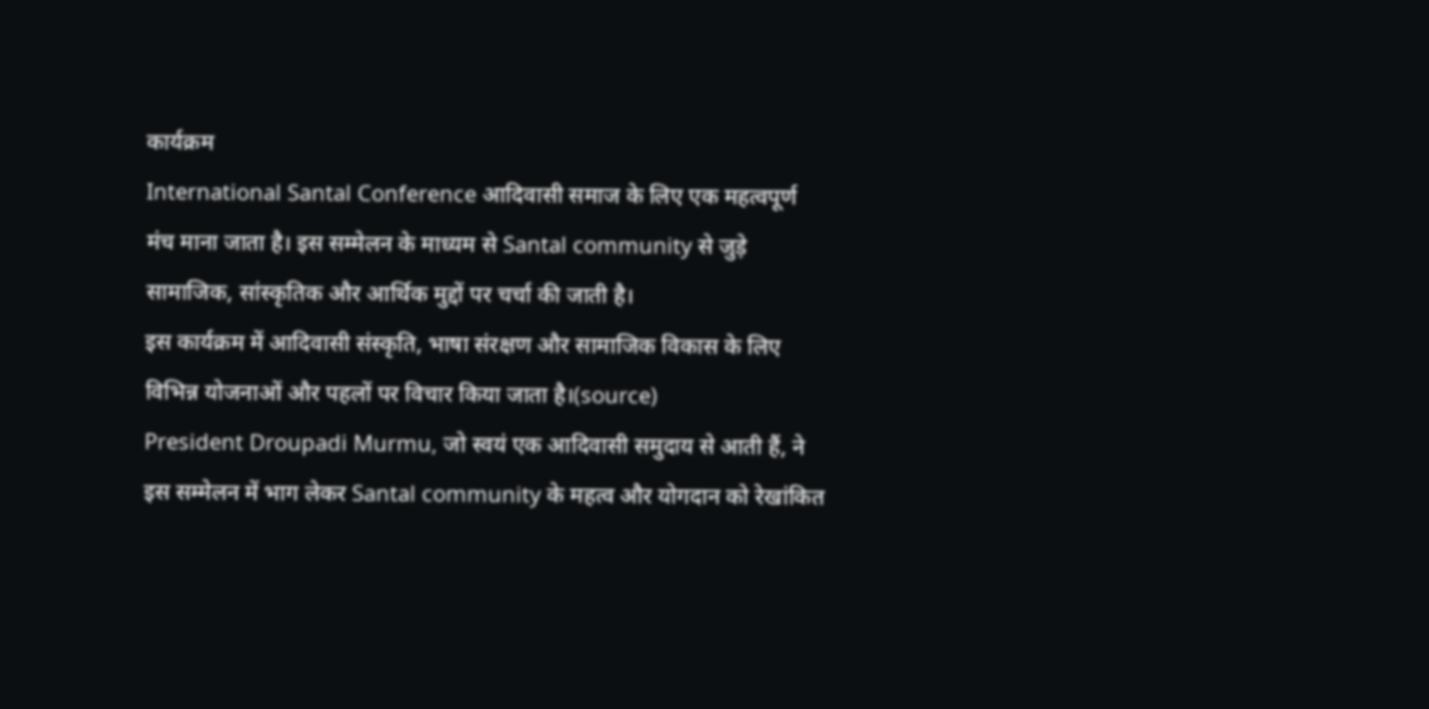कार्यक्रम
International Santal Conference आदिवासी समाज के लिए एक महत्वपूर्ण मंच माना जाता है। इस सम्मेलन के माध्यम से Santal community से जुड़े सामाजिक, सांस्कृतिक और आर्थिक मुद्दों पर चर्चा की जाती है।
इस कार्यक्रम में आदिवासी संस्कृति, भाषा संरक्षण और सामाजिक विकास के लिए विभिन्न योजनाओं और पहलों पर विचार किया जाता है।(source)
President Droupadi Murmu, जो स्वयं एक आदिवासी समुदाय से आती हैं, ने इस सम्मेलन में भाग लेकर Santal community के महत्व और योगदान को रेखांकित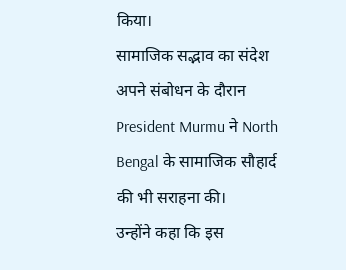किया।
सामाजिक सद्भाव का संदेश
अपने संबोधन के दौरान President Murmu ने North Bengal के सामाजिक सौहार्द की भी सराहना की।
उन्होंने कहा कि इस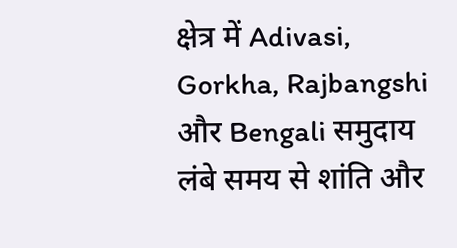क्षेत्र में Adivasi, Gorkha, Rajbangshi और Bengali समुदाय लंबे समय से शांति और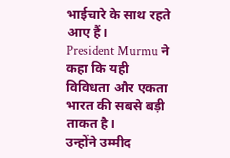भाईचारे के साथ रहते आए हैं।
President Murmu ने कहा कि यही विविधता और एकता भारत की सबसे बड़ी ताकत है।
उन्होंने उम्मीद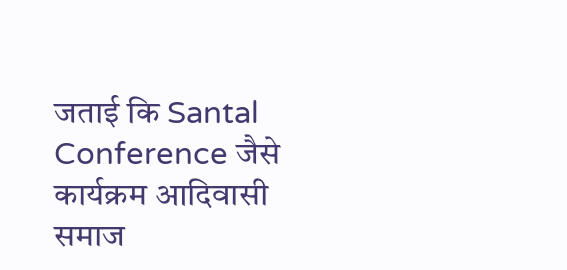जताई कि Santal Conference जैसे कार्यक्रम आदिवासी समाज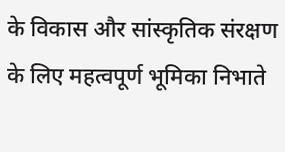के विकास और सांस्कृतिक संरक्षण के लिए महत्वपूर्ण भूमिका निभाते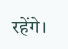रहेंगे।